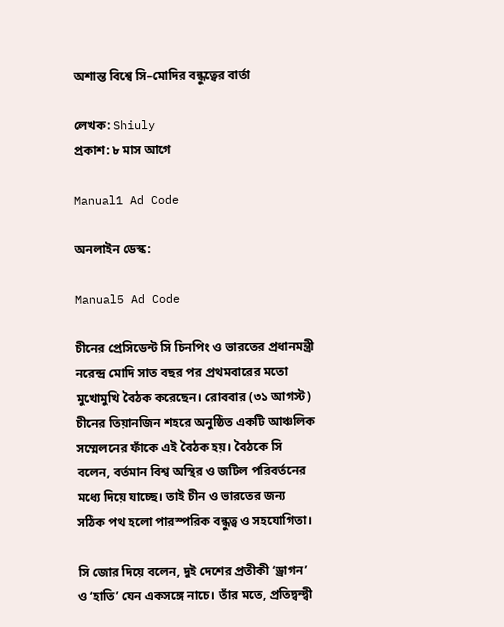অশান্ত বিশ্বে সি–মোদির বন্ধুত্বের বার্তা

লেখক: Shiuly
প্রকাশ: ৮ মাস আগে

Manual1 Ad Code

অনলাইন ডেস্ক:

Manual5 Ad Code

চীনের প্রেসিডেন্ট সি চিনপিং ও ভারতের প্রধানমন্ত্রী নরেন্দ্র মোদি সাত বছর পর প্রথমবারের মতো মুখোমুখি বৈঠক করেছেন। রোববার (৩১ আগস্ট) চীনের তিয়ানজিন শহরে অনুষ্ঠিত একটি আঞ্চলিক সম্মেলনের ফাঁকে এই বৈঠক হয়। বৈঠকে সি বলেন, বর্তমান বিশ্ব অস্থির ও জটিল পরিবর্তনের মধ্যে দিয়ে যাচ্ছে। তাই চীন ও ভারতের জন্য সঠিক পথ হলো পারস্পরিক বন্ধুত্ব ও সহযোগিতা।

সি জোর দিয়ে বলেন, দুই দেশের প্রতীকী ‘ড্রাগন’ ও ‘হাতি’ যেন একসঙ্গে নাচে। তাঁর মতে, প্রতিদ্বন্দ্বী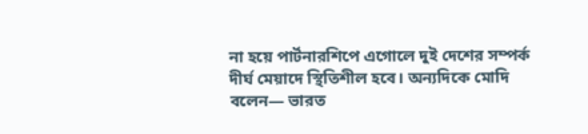না হয়ে পার্টনারশিপে এগোলে দুই দেশের সম্পর্ক দীর্ঘ মেয়াদে স্থিতিশীল হবে। অন্যদিকে মোদি বলেন— ভারত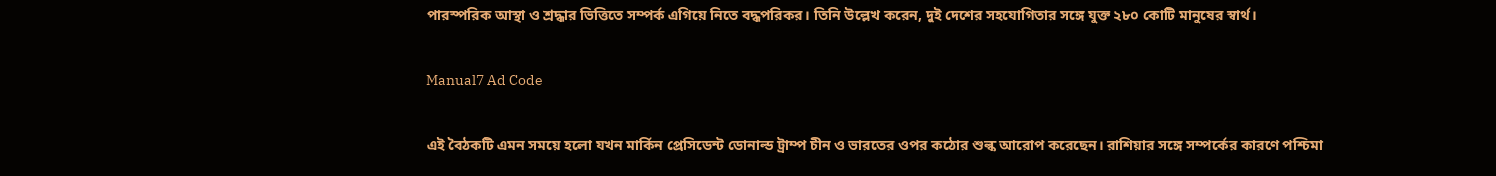পারস্পরিক আস্থা ও শ্রদ্ধার ভিত্তিতে সম্পর্ক এগিয়ে নিতে বদ্ধপরিকর। তিনি উল্লেখ করেন, দুই দেশের সহযোগিতার সঙ্গে যুক্ত ২৮০ কোটি মানুষের স্বার্থ।

Manual7 Ad Code

এই বৈঠকটি এমন সময়ে হলো যখন মার্কিন প্রেসিডেন্ট ডোনাল্ড ট্রাম্প চীন ও ভারতের ওপর কঠোর শুল্ক আরোপ করেছেন। রাশিয়ার সঙ্গে সম্পর্কের কারণে পশ্চিমা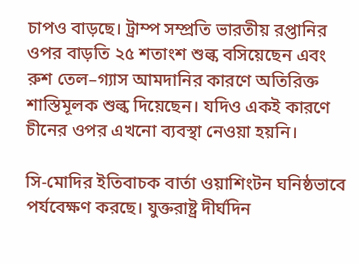চাপও বাড়ছে। ট্রাম্প সম্প্রতি ভারতীয় রপ্তানির ওপর বাড়তি ২৫ শতাংশ শুল্ক বসিয়েছেন এবং রুশ তেল–গ্যাস আমদানির কারণে অতিরিক্ত শাস্তিমূলক শুল্ক দিয়েছেন। যদিও একই কারণে চীনের ওপর এখনো ব্যবস্থা নেওয়া হয়নি।

সি-মোদির ইতিবাচক বার্তা ওয়াশিংটন ঘনিষ্ঠভাবে পর্যবেক্ষণ করছে। যুক্তরাষ্ট্র দীর্ঘদিন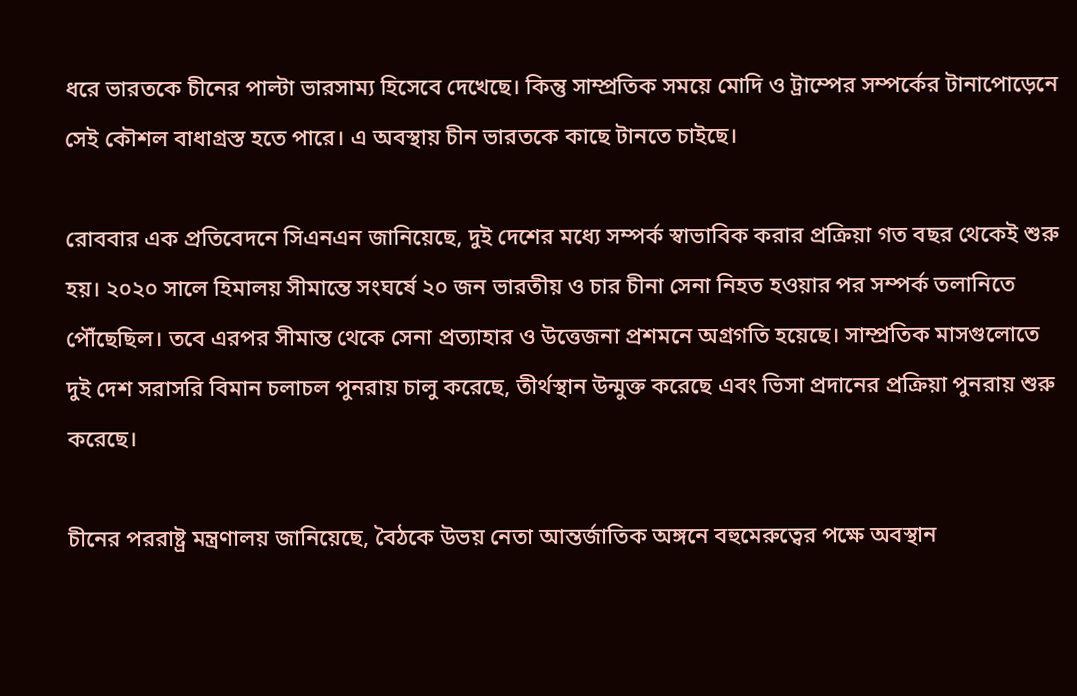ধরে ভারতকে চীনের পাল্টা ভারসাম্য হিসেবে দেখেছে। কিন্তু সাম্প্রতিক সময়ে মোদি ও ট্রাম্পের সম্পর্কের টানাপোড়েনে সেই কৌশল বাধাগ্রস্ত হতে পারে। এ অবস্থায় চীন ভারতকে কাছে টানতে চাইছে।

রোববার এক প্রতিবেদনে সিএনএন জানিয়েছে, দুই দেশের মধ্যে সম্পর্ক স্বাভাবিক করার প্রক্রিয়া গত বছর থেকেই শুরু হয়। ২০২০ সালে হিমালয় সীমান্তে সংঘর্ষে ২০ জন ভারতীয় ও চার চীনা সেনা নিহত হওয়ার পর সম্পর্ক তলানিতে পৌঁছেছিল। তবে এরপর সীমান্ত থেকে সেনা প্রত্যাহার ও উত্তেজনা প্রশমনে অগ্রগতি হয়েছে। সাম্প্রতিক মাসগুলোতে দুই দেশ সরাসরি বিমান চলাচল পুনরায় চালু করেছে, তীর্থস্থান উন্মুক্ত করেছে এবং ভিসা প্রদানের প্রক্রিয়া পুনরায় শুরু করেছে।

চীনের পররাষ্ট্র মন্ত্রণালয় জানিয়েছে, বৈঠকে উভয় নেতা আন্তর্জাতিক অঙ্গনে বহুমেরুত্বের পক্ষে অবস্থান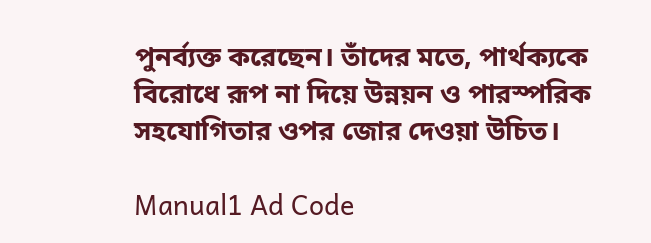পুনর্ব্যক্ত করেছেন। তাঁদের মতে, পার্থক্যকে বিরোধে রূপ না দিয়ে উন্নয়ন ও পারস্পরিক সহযোগিতার ওপর জোর দেওয়া উচিত।

Manual1 Ad Code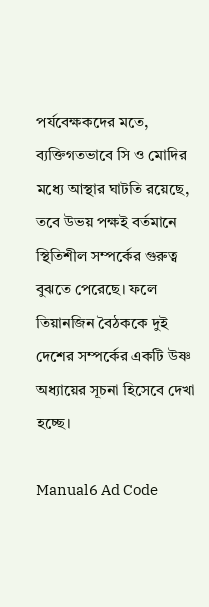পর্যবেক্ষকদের মতে, ব্যক্তিগতভাবে সি ও মোদির মধ্যে আস্থার ঘাটতি রয়েছে, তবে উভয় পক্ষই বর্তমানে স্থিতিশীল সম্পর্কের গুরুত্ব বুঝতে পেরেছে। ফলে তিয়ানজিন বৈঠককে দুই দেশের সম্পর্কের একটি উষ্ণ অধ্যায়ের সূচনা হিসেবে দেখা হচ্ছে।

Manual6 Ad Code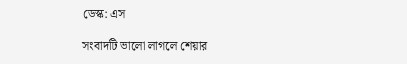ডেস্ক: এস

সংবাদটি ভালো লাগলে শেয়ার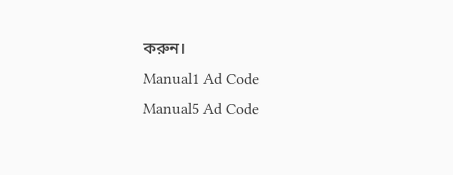করুন।
Manual1 Ad Code
Manual5 Ad Code